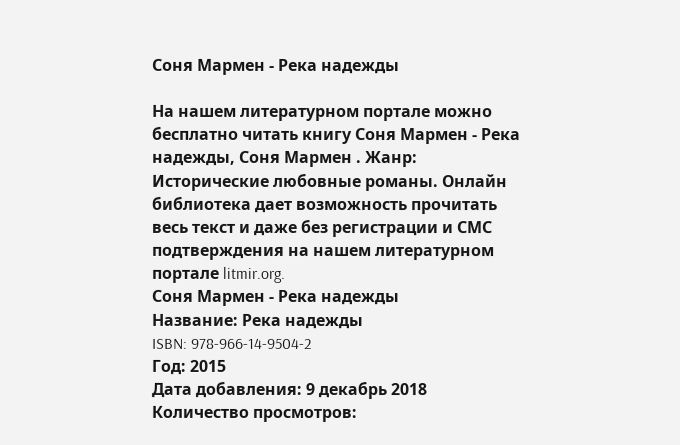Соня Мармен - Река надежды

На нашем литературном портале можно бесплатно читать книгу Соня Мармен - Река надежды, Соня Мармен . Жанр: Исторические любовные романы. Онлайн библиотека дает возможность прочитать весь текст и даже без регистрации и СМС подтверждения на нашем литературном портале litmir.org.
Соня Мармен - Река надежды
Название: Река надежды
ISBN: 978-966-14-9504-2
Год: 2015
Дата добавления: 9 декабрь 2018
Количество просмотров: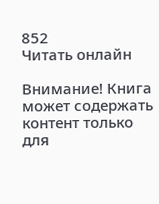852
Читать онлайн

Внимание! Книга может содержать контент только для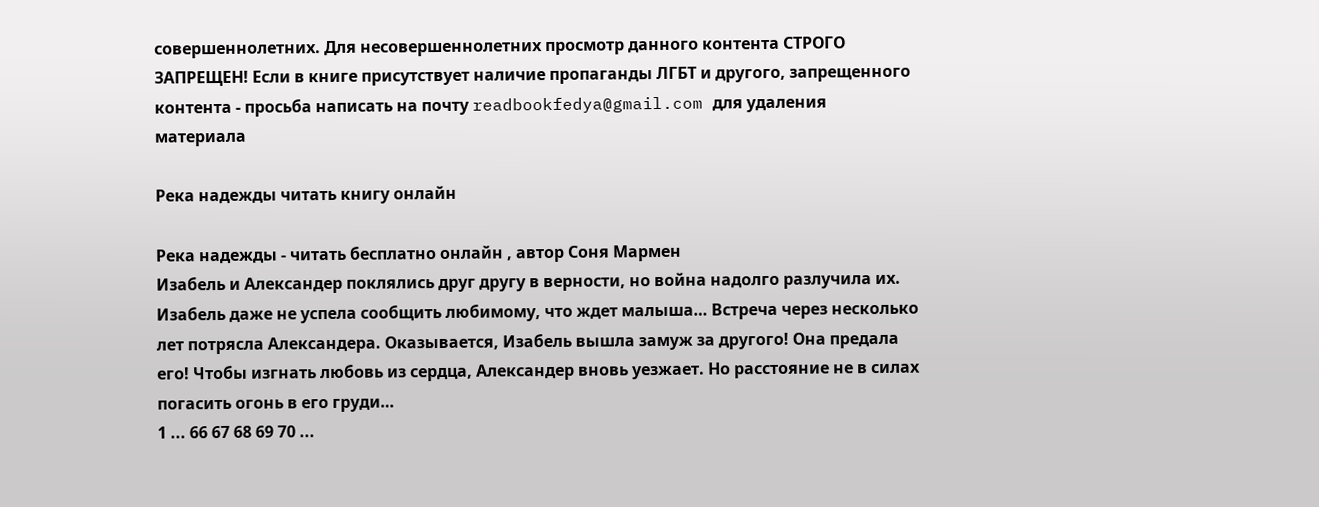совершеннолетних. Для несовершеннолетних просмотр данного контента СТРОГО ЗАПРЕЩЕН! Если в книге присутствует наличие пропаганды ЛГБТ и другого, запрещенного контента - просьба написать на почту readbookfedya@gmail.com для удаления материала

Река надежды читать книгу онлайн

Река надежды - читать бесплатно онлайн , автор Соня Мармен
Изабель и Александер поклялись друг другу в верности, но война надолго разлучила их. Изабель даже не успела сообщить любимому, что ждет малыша… Встреча через несколько лет потрясла Александера. Оказывается, Изабель вышла замуж за другого! Она предала его! Чтобы изгнать любовь из сердца, Александер вновь уезжает. Но расстояние не в силах погасить огонь в его груди…
1 ... 66 67 68 69 70 ...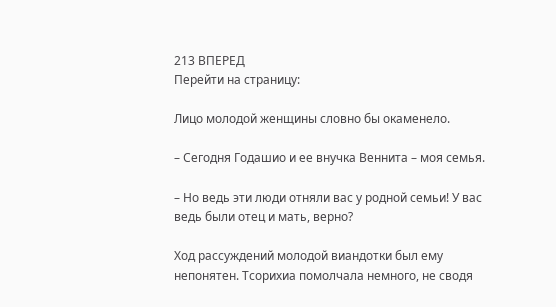213 ВПЕРЕД
Перейти на страницу:

Лицо молодой женщины словно бы окаменело.

– Сегодня Годашио и ее внучка Веннита – моя семья.

– Но ведь эти люди отняли вас у родной семьи! У вас ведь были отец и мать, верно?

Ход рассуждений молодой виандотки был ему непонятен. Тсорихиа помолчала немного, не сводя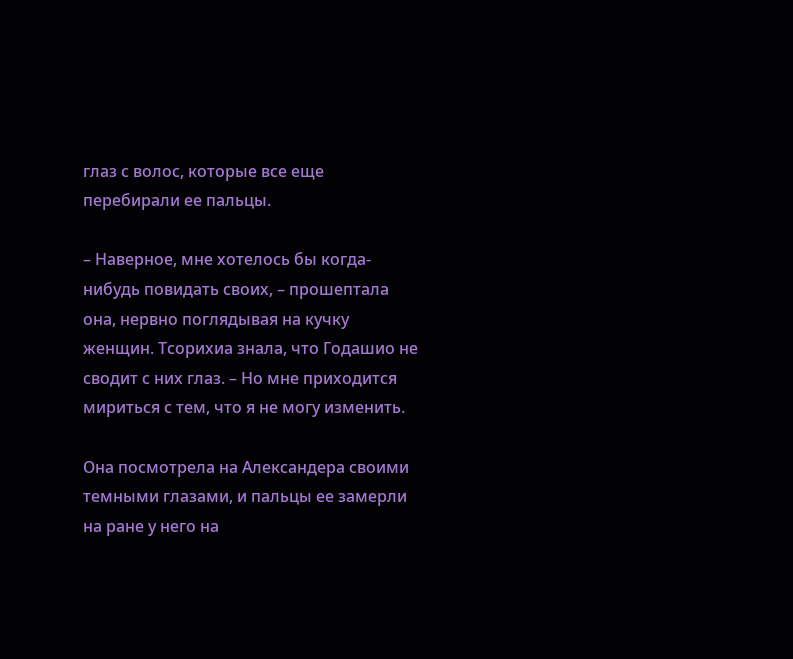глаз с волос, которые все еще перебирали ее пальцы.

– Наверное, мне хотелось бы когда-нибудь повидать своих, – прошептала она, нервно поглядывая на кучку женщин. Тсорихиа знала, что Годашио не сводит с них глаз. – Но мне приходится мириться с тем, что я не могу изменить.

Она посмотрела на Александера своими темными глазами, и пальцы ее замерли на ране у него на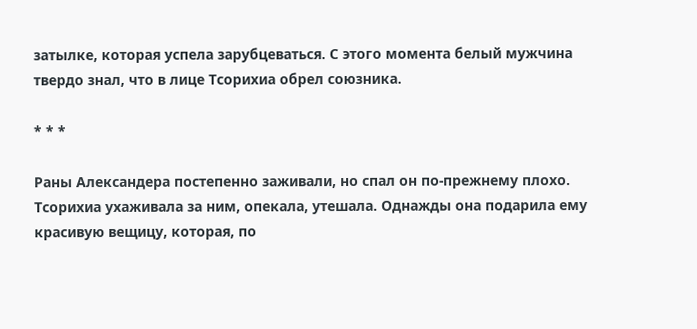затылке, которая успела зарубцеваться. С этого момента белый мужчина твердо знал, что в лице Тсорихиа обрел союзника.

* * *

Раны Александера постепенно заживали, но спал он по-прежнему плохо. Тсорихиа ухаживала за ним, опекала, утешала. Однажды она подарила ему красивую вещицу, которая, по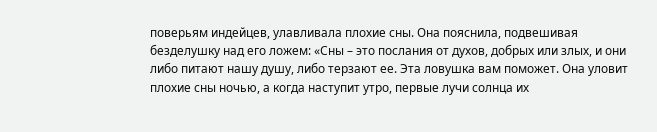поверьям индейцев, улавливала плохие сны. Она пояснила, подвешивая безделушку над его ложем: «Сны – это послания от духов, добрых или злых, и они либо питают нашу душу, либо терзают ее. Эта ловушка вам поможет. Она уловит плохие сны ночью, а когда наступит утро, первые лучи солнца их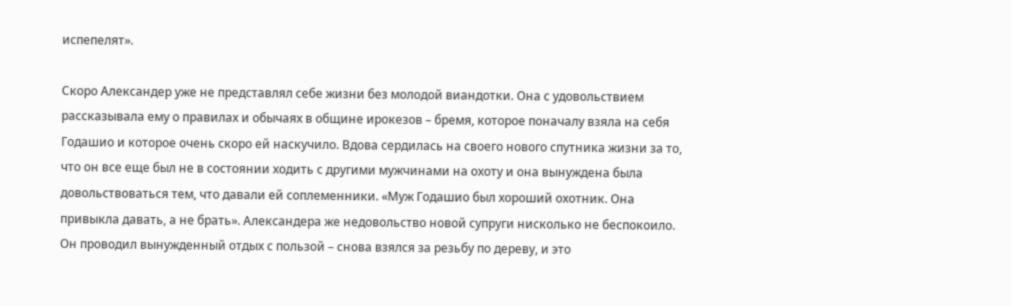испепелят».

Скоро Александер уже не представлял себе жизни без молодой виандотки. Она с удовольствием рассказывала ему о правилах и обычаях в общине ирокезов – бремя, которое поначалу взяла на себя Годашио и которое очень скоро ей наскучило. Вдова сердилась на своего нового спутника жизни за то, что он все еще был не в состоянии ходить с другими мужчинами на охоту и она вынуждена была довольствоваться тем, что давали ей соплеменники. «Муж Годашио был хороший охотник. Она привыкла давать, а не брать». Александера же недовольство новой супруги нисколько не беспокоило. Он проводил вынужденный отдых с пользой – снова взялся за резьбу по дереву, и это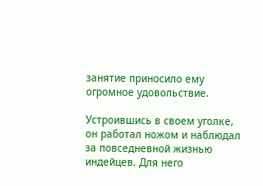занятие приносило ему огромное удовольствие.

Устроившись в своем уголке, он работал ножом и наблюдал за повседневной жизнью индейцев. Для него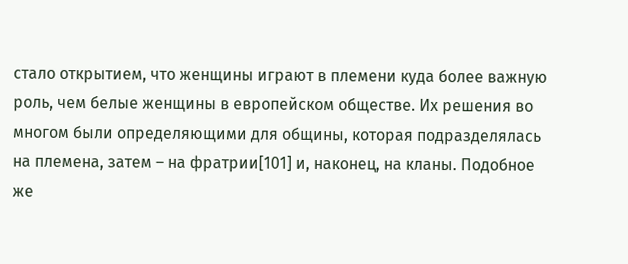стало открытием, что женщины играют в племени куда более важную роль, чем белые женщины в европейском обществе. Их решения во многом были определяющими для общины, которая подразделялась на племена, затем – на фратрии[101] и, наконец, на кланы. Подобное же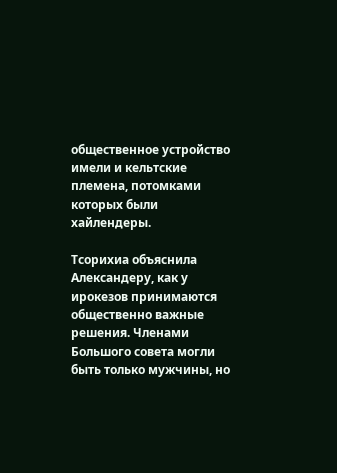общественное устройство имели и кельтские племена, потомками которых были хайлендеры.

Тсорихиа объяснила Александеру, как у ирокезов принимаются общественно важные решения. Членами Большого совета могли быть только мужчины, но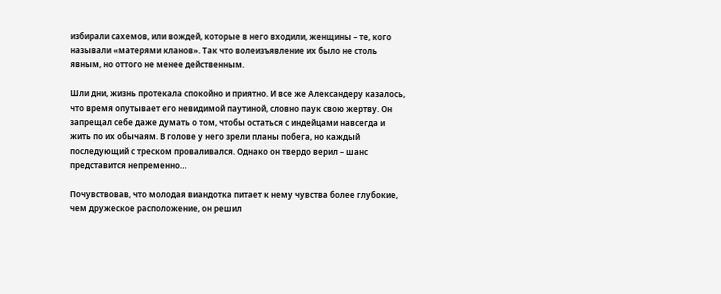избирали сахемов, или вождей, которые в него входили, женщины – те, кого называли «матерями кланов». Так что волеизъявление их было не столь явным, но оттого не менее действенным.

Шли дни, жизнь протекала спокойно и приятно. И все же Александеру казалось, что время опутывает его невидимой паутиной, словно паук свою жертву. Он запрещал себе даже думать о том, чтобы остаться с индейцами навсегда и жить по их обычаям. В голове у него зрели планы побега, но каждый последующий с треском проваливался. Однако он твердо верил – шанс представится непременно…

Почувствовав, что молодая виандотка питает к нему чувства более глубокие, чем дружеское расположение, он решил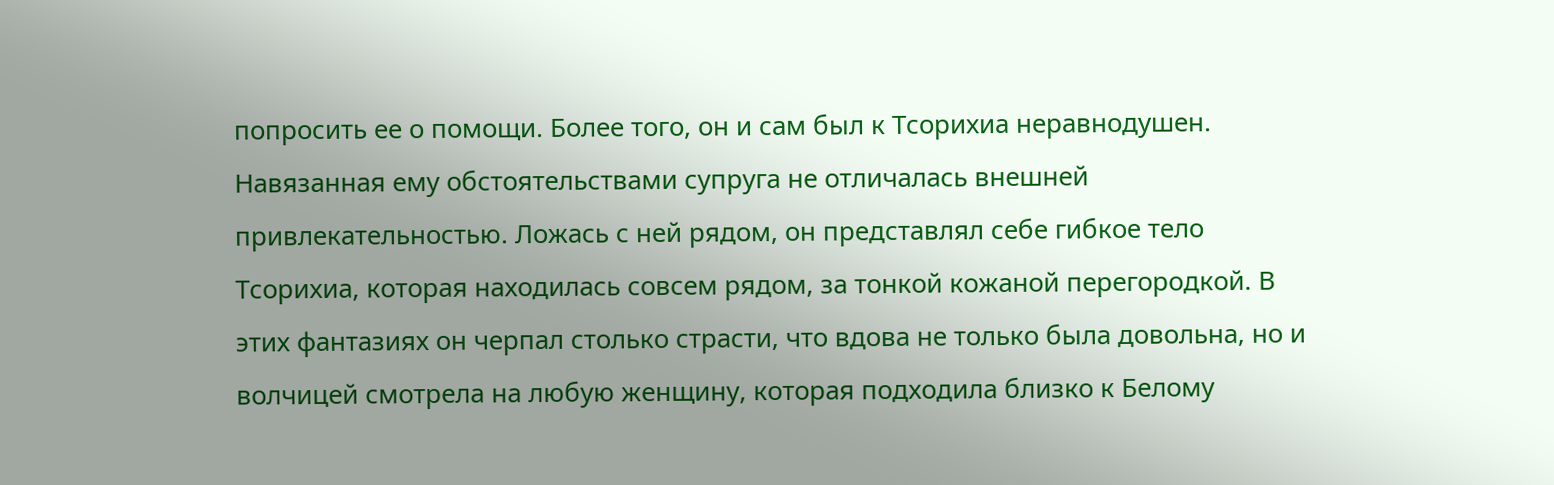попросить ее о помощи. Более того, он и сам был к Тсорихиа неравнодушен. Навязанная ему обстоятельствами супруга не отличалась внешней привлекательностью. Ложась с ней рядом, он представлял себе гибкое тело Тсорихиа, которая находилась совсем рядом, за тонкой кожаной перегородкой. В этих фантазиях он черпал столько страсти, что вдова не только была довольна, но и волчицей смотрела на любую женщину, которая подходила близко к Белому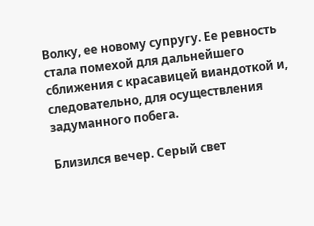Волку, ее новому супругу. Ее ревность стала помехой для дальнейшего сближения с красавицей виандоткой и, следовательно, для осуществления задуманного побега.

Близился вечер. Серый свет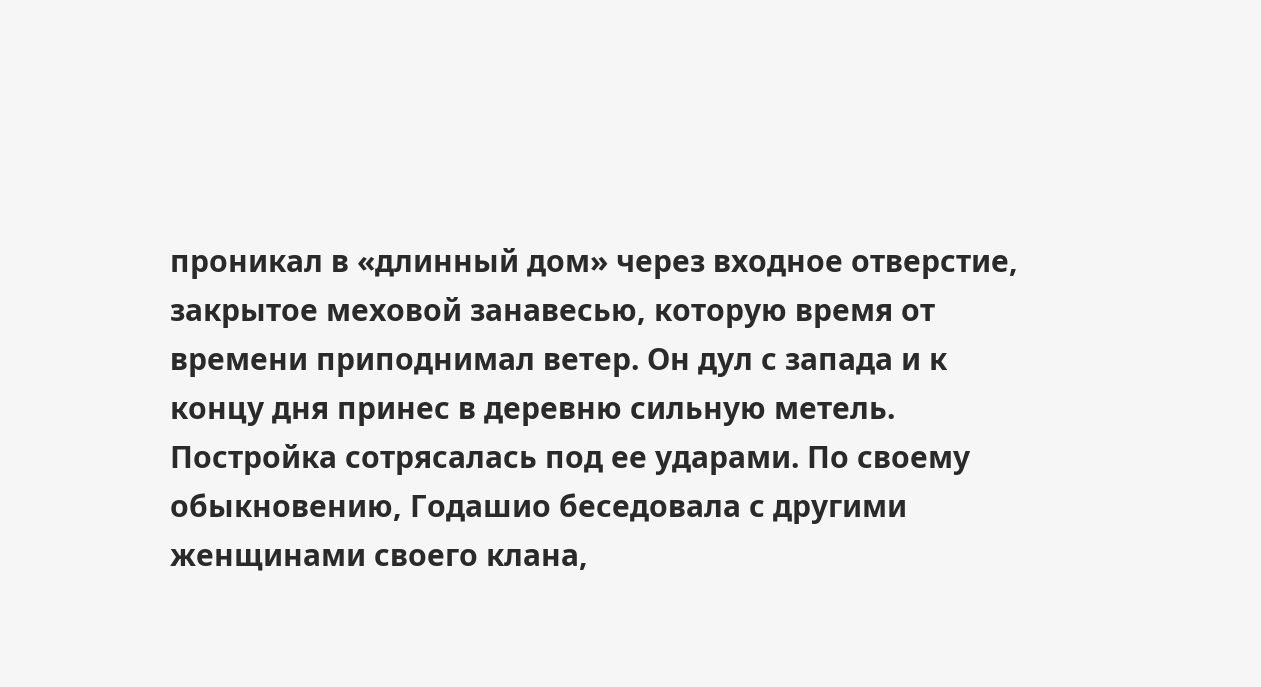проникал в «длинный дом» через входное отверстие, закрытое меховой занавесью, которую время от времени приподнимал ветер. Он дул с запада и к концу дня принес в деревню сильную метель. Постройка сотрясалась под ее ударами. По своему обыкновению, Годашио беседовала с другими женщинами своего клана,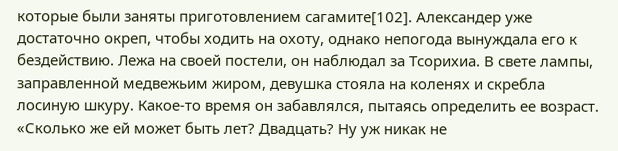которые были заняты приготовлением сагамите[102]. Александер уже достаточно окреп, чтобы ходить на охоту, однако непогода вынуждала его к бездействию. Лежа на своей постели, он наблюдал за Тсорихиа. В свете лампы, заправленной медвежьим жиром, девушка стояла на коленях и скребла лосиную шкуру. Какое-то время он забавлялся, пытаясь определить ее возраст. «Сколько же ей может быть лет? Двадцать? Ну уж никак не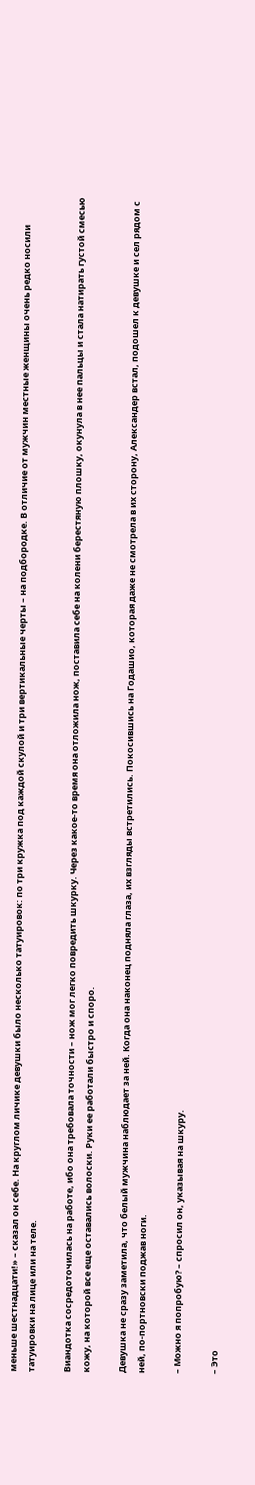меньше шестнадцати!» – сказал он себе. На круглом личике девушки было несколько татуировок: по три кружка под каждой скулой и три вертикальные черты – на подбородке. В отличие от мужчин местные женщины очень редко носили татуировки на лице или на теле.

Виандотка сосредоточилась на работе, ибо она требовала точности – нож мог легко повредить шкурку. Через какое-то время она отложила нож, поставила себе на колени берестяную плошку, окунула в нее пальцы и стала натирать густой смесью кожу, на которой все еще оставались волоски. Руки ее работали быстро и споро.

Девушка не сразу заметила, что белый мужчина наблюдает за ней. Когда она наконец подняла глаза, их взгляды встретились. Покосившись на Годашио, которая даже не смотрела в их сторону, Александер встал, подошел к девушке и сел рядом с ней, по-портновски поджав ноги.

– Можно я попробую? – спросил он, указывая на шкуру.

– Это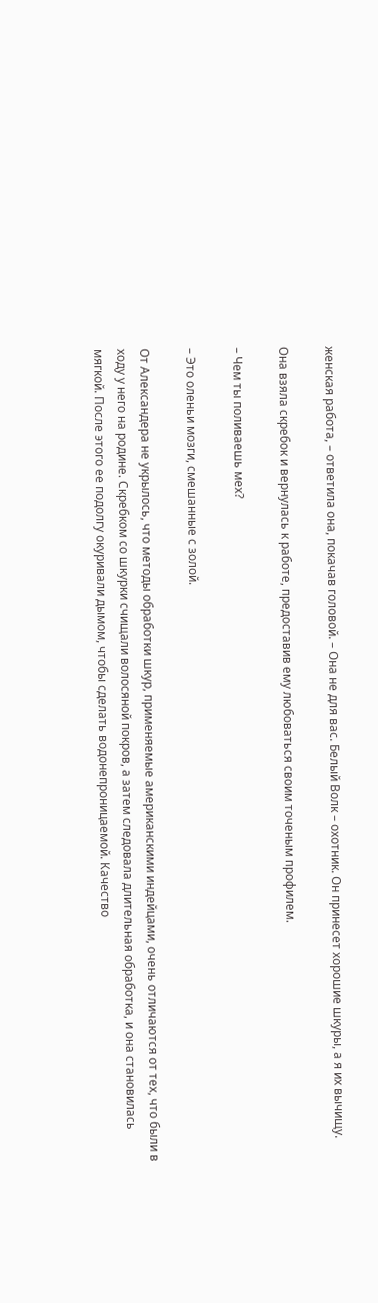женская работа, – ответила она, покачав головой. – Она не для вас. Белый Волк – охотник. Он принесет хорошие шкуры, а я их вычищу.

Она взяла скребок и вернулась к работе, предоставив ему любоваться своим точеным профилем.

– Чем ты поливаешь мех?

– Это оленьи мозги, смешанные с золой.

От Александера не укрылось, что методы обработки шкур, применяемые американскими индейцами, очень отличаются от тех, что были в ходу у него на родине. Скребком со шкурки счищали волосяной покров, а затем следовала длительная обработка, и она становилась мягкой. После этого ее подолгу окуривали дымом, чтобы сделать водонепроницаемой. Качество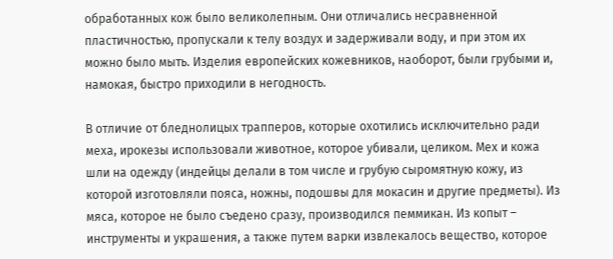обработанных кож было великолепным. Они отличались несравненной пластичностью, пропускали к телу воздух и задерживали воду, и при этом их можно было мыть. Изделия европейских кожевников, наоборот, были грубыми и, намокая, быстро приходили в негодность.

В отличие от бледнолицых трапперов, которые охотились исключительно ради меха, ирокезы использовали животное, которое убивали, целиком. Мех и кожа шли на одежду (индейцы делали в том числе и грубую сыромятную кожу, из которой изготовляли пояса, ножны, подошвы для мокасин и другие предметы). Из мяса, которое не было съедено сразу, производился пеммикан. Из копыт – инструменты и украшения, а также путем варки извлекалось вещество, которое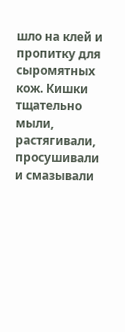шло на клей и пропитку для сыромятных кож. Кишки тщательно мыли, растягивали, просушивали и смазывали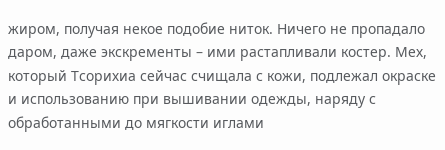жиром, получая некое подобие ниток. Ничего не пропадало даром, даже экскременты – ими растапливали костер. Мех, который Тсорихиа сейчас счищала с кожи, подлежал окраске и использованию при вышивании одежды, наряду с обработанными до мягкости иглами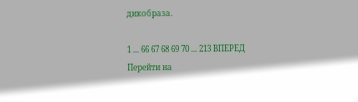дикобраза.

1 ... 66 67 68 69 70 ... 213 ВПЕРЕД
Перейти на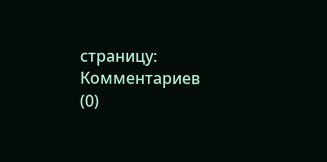страницу:
Комментариев (0)